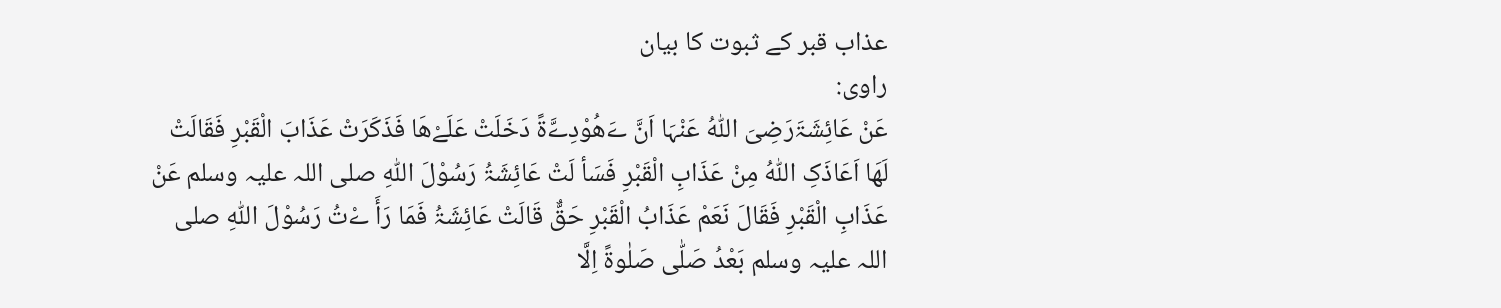عذاب قبر کے ثبوت کا بیان
راوی:
عَنْ عَائِشَۃَرَضِیَ اللّٰہُ عَنْہَا اَنَّ ےَھُوْدِےَّۃً دَخَلَتْ عَلَےْھَا فَذَکَرَتْ عَذَابَ الْقَبْرِ فَقَالَتْ لَھَا اَعَاذَکِ اللّٰہُ مِنْ عَذَابِ الْقَبْرِ فَسَأ لَتْ عَائِشَۃُ رَسُوْلَ اللّٰہِ صلی اللہ علیہ وسلم عَنْ عَذَابِ الْقَبْرِ فَقَالَ نَعَمْ عَذَابُ الْقَبْرِ حَقٌّ قَالَتْ عَائِشَۃُ فَمَا رَأَ ےْتُ رَسُوْلَ اللّٰہِ صلی اللہ علیہ وسلم بَعْدُ صَلّٰی صَلٰوۃً اِلَّا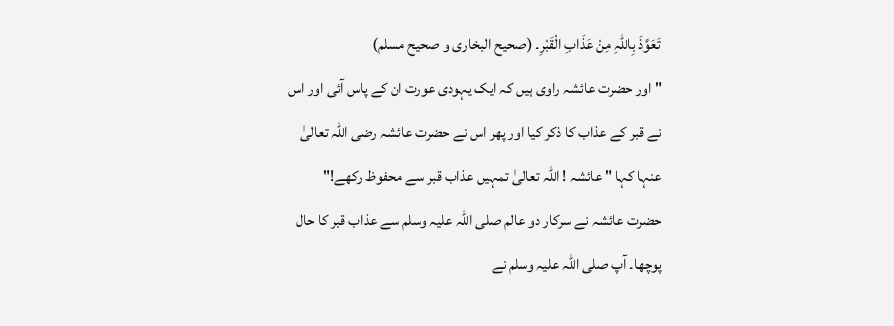تَعَوَّذَ بِاللّٰہِ مِنْ عَذَابِ الْقَبْرِ۔ (صحیح البخاری و صحیح مسلم)
" اور حضرت عائشہ راوی ہیں کہ ایک یہودی عورت ان کے پاس آئی اور اس نے قبر کے عذاب کا ذکر کیا اور پھر اس نے حضرت عائشہ رضی اللہ تعالیٰ عنہا کہا " عائشہ ! اللہ تعالیٰ تمہیں عذاب قبر سے محفوظ رکھے!" حضرت عائشہ نے سرکار دو عالم صلی اللہ علیہ وسلم سے عذاب قبر کا حال پوچھا۔ آپ صلی اللہ علیہ وسلم نے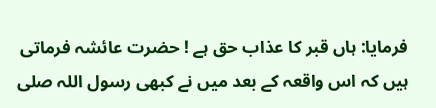فرمایا: ہاں قبر کا عذاب حق ہے ! حضرت عائشہ فرماتی ہیں کہ اس واقعہ کے بعد میں نے کبھی رسول اللہ صلی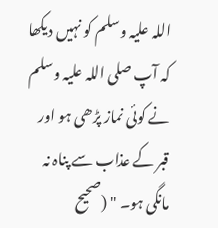اللہ علیہ وسلم کو نہیں دیکھا کہ آپ صلی اللہ علیہ وسلم نے کوئی نماز پڑھی ہو اور قبر کے عذاب سے پناہ نہ مانگی ہو۔ " (صحیح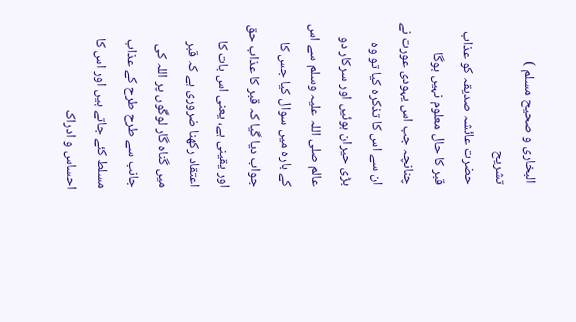البخاری و صحیح مسلم )
تشریح
حضرت عائشہ صدیقہ کو عذاب قبر کا حال معلوم نہیں ہوگا چنانچہ جب اس یہودی عورت نے ان سے اس کا تذکرہ کیا تو وہ بڑی حیران ہوئیں اور سرکار دو عالم صلی اللہ علیہ وسلم سے اس کے بارہ میں سوال کیا جس کا جواب دیا گیا کہ قبر کا عذاب حق اور یقینی ہے، یعنی اس بات کا اعتقاد رکھنا ضروری ہے کہ قبر میں گناہ گار لوگوں پر اللہ کی جانب سے طرح طرح کے عذاب مسلط کئے جاتے ہیں اور اس کا احساس و ادراک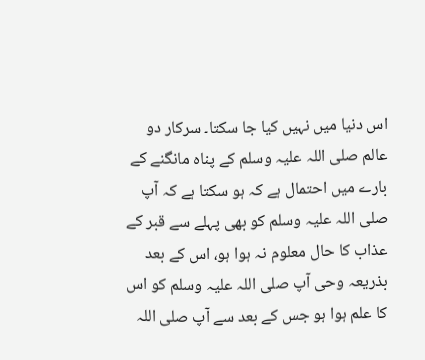اس دنیا میں نہیں کیا جا سکتا۔ سرکار دو عالم صلی اللہ علیہ وسلم کے پناہ مانگنے کے بارے میں احتمال ہے کہ ہو سکتا ہے کہ آپ صلی اللہ علیہ وسلم کو بھی پہلے سے قبر کے عذاب کا حال معلوم نہ ہوا ہو، اس کے بعد بذریعہ وحی آپ صلی اللہ علیہ وسلم کو اس کا علم ہوا ہو جس کے بعد سے آپ صلی اللہ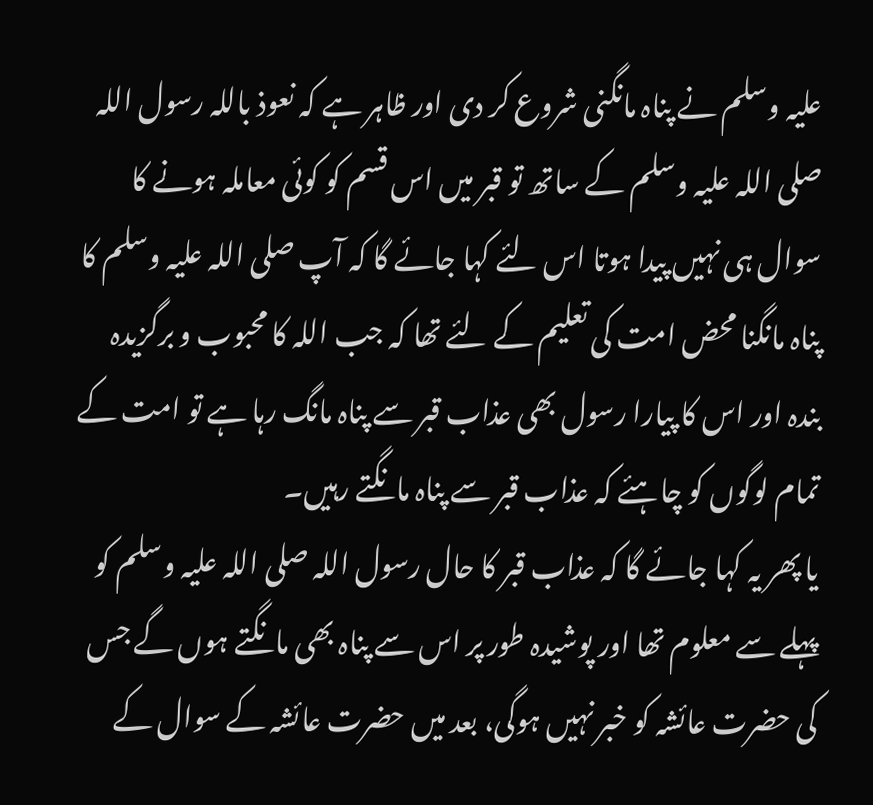علیہ وسلم نے پناہ مانگنی شروع کر دی اور ظاہر ہے کہ نعوذ باللہ رسول اللہ صلی اللہ علیہ وسلم کے ساتھ تو قبر میں اس قسم کو کوئی معاملہ ہونے کا سوال ہی نہیں پیدا ہوتا اس لئے کہا جائے گا کہ آپ صلی اللہ علیہ وسلم کا پناہ مانگنا محض امت کی تعلیم کے لئے تھا کہ جب اللہ کا محبوب و برگزیدہ بندہ اور اس کا پیارا رسول بھی عذاب قبر سے پناہ مانگ رہا ہے تو امت کے تمام لوگوں کو چاہئے کہ عذاب قبر سے پناہ مانگتے رہیں۔
یا پھر یہ کہا جائے گا کہ عذاب قبر کا حال رسول اللہ صلی اللہ علیہ وسلم کو پہلے سے معلوم تھا اور پوشیدہ طور پر اس سے پناہ بھی مانگتے ہوں گے جس کی حضرت عائشہ کو خبر نہیں ہوگی، بعد میں حضرت عائشہ کے سوال کے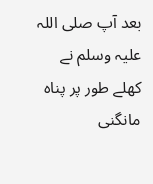بعد آپ صلی اللہ علیہ وسلم نے کھلے طور پر پناہ مانگنی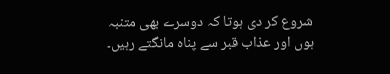شروع کر دی ہوتا کہ دوسرے بھی متنبہ ہوں اور عذاب قبر سے پناہ مانگتے رہیں۔